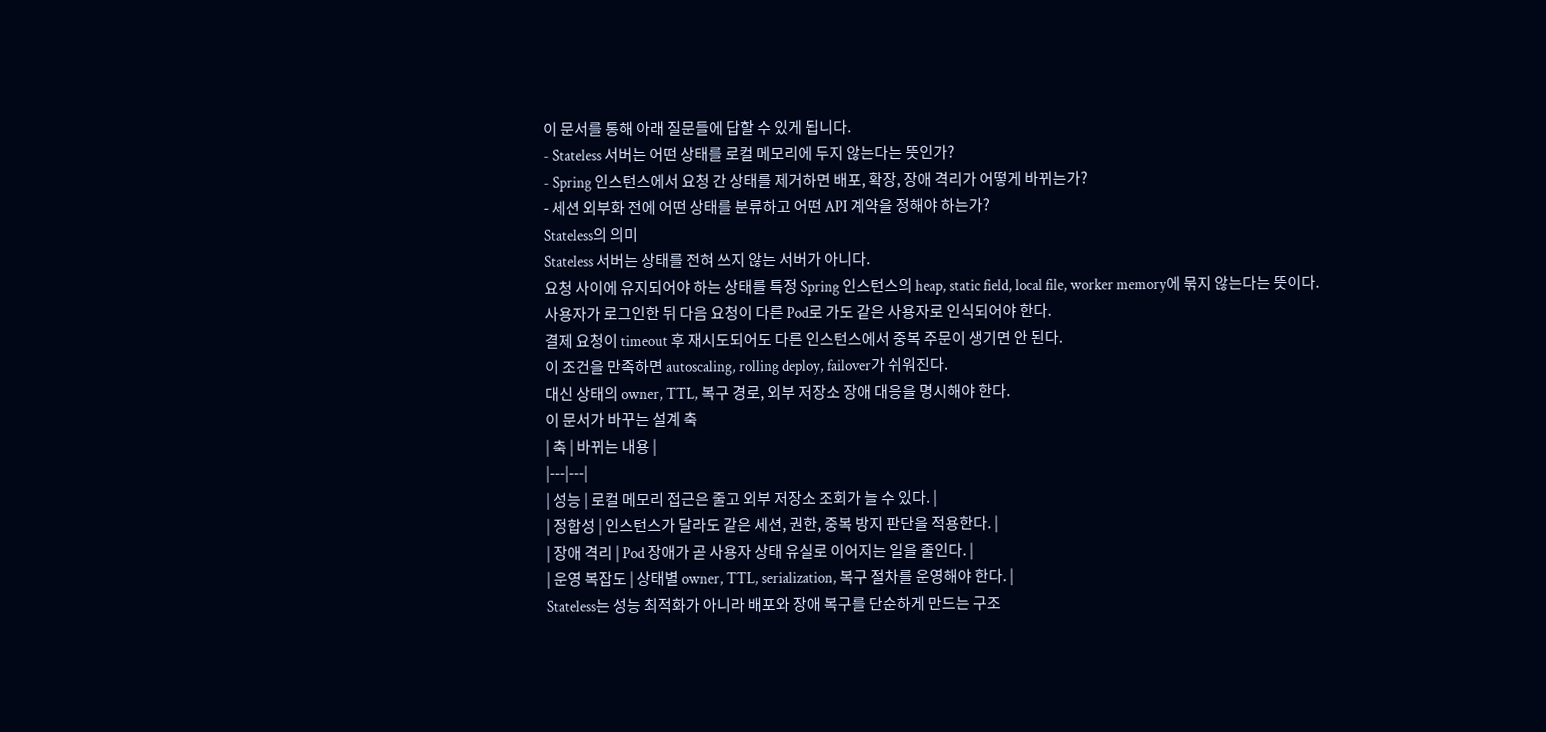이 문서를 통해 아래 질문들에 답할 수 있게 됩니다.
- Stateless 서버는 어떤 상태를 로컬 메모리에 두지 않는다는 뜻인가?
- Spring 인스턴스에서 요청 간 상태를 제거하면 배포, 확장, 장애 격리가 어떻게 바뀌는가?
- 세션 외부화 전에 어떤 상태를 분류하고 어떤 API 계약을 정해야 하는가?
Stateless의 의미
Stateless 서버는 상태를 전혀 쓰지 않는 서버가 아니다.
요청 사이에 유지되어야 하는 상태를 특정 Spring 인스턴스의 heap, static field, local file, worker memory에 묶지 않는다는 뜻이다.
사용자가 로그인한 뒤 다음 요청이 다른 Pod로 가도 같은 사용자로 인식되어야 한다.
결제 요청이 timeout 후 재시도되어도 다른 인스턴스에서 중복 주문이 생기면 안 된다.
이 조건을 만족하면 autoscaling, rolling deploy, failover가 쉬워진다.
대신 상태의 owner, TTL, 복구 경로, 외부 저장소 장애 대응을 명시해야 한다.
이 문서가 바꾸는 설계 축
| 축 | 바뀌는 내용 |
|---|---|
| 성능 | 로컬 메모리 접근은 줄고 외부 저장소 조회가 늘 수 있다. |
| 정합성 | 인스턴스가 달라도 같은 세션, 권한, 중복 방지 판단을 적용한다. |
| 장애 격리 | Pod 장애가 곧 사용자 상태 유실로 이어지는 일을 줄인다. |
| 운영 복잡도 | 상태별 owner, TTL, serialization, 복구 절차를 운영해야 한다. |
Stateless는 성능 최적화가 아니라 배포와 장애 복구를 단순하게 만드는 구조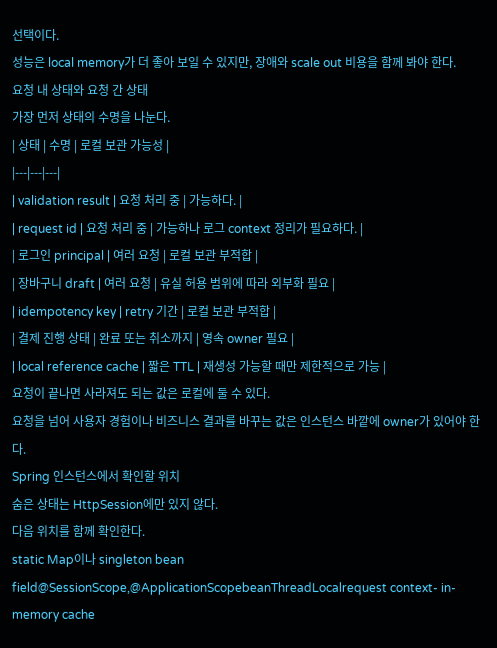선택이다.
성능은 local memory가 더 좋아 보일 수 있지만, 장애와 scale out 비용을 함께 봐야 한다.
요청 내 상태와 요청 간 상태
가장 먼저 상태의 수명을 나눈다.
| 상태 | 수명 | 로컬 보관 가능성 |
|---|---|---|
| validation result | 요청 처리 중 | 가능하다. |
| request id | 요청 처리 중 | 가능하나 로그 context 정리가 필요하다. |
| 로그인 principal | 여러 요청 | 로컬 보관 부적합 |
| 장바구니 draft | 여러 요청 | 유실 허용 범위에 따라 외부화 필요 |
| idempotency key | retry 기간 | 로컬 보관 부적합 |
| 결제 진행 상태 | 완료 또는 취소까지 | 영속 owner 필요 |
| local reference cache | 짧은 TTL | 재생성 가능할 때만 제한적으로 가능 |
요청이 끝나면 사라져도 되는 값은 로컬에 둘 수 있다.
요청을 넘어 사용자 경험이나 비즈니스 결과를 바꾸는 값은 인스턴스 바깥에 owner가 있어야 한다.
Spring 인스턴스에서 확인할 위치
숨은 상태는 HttpSession에만 있지 않다.
다음 위치를 함께 확인한다.
static Map이나 singleton bean field@SessionScope,@ApplicationScopebeanThreadLocalrequest context- in-memory cache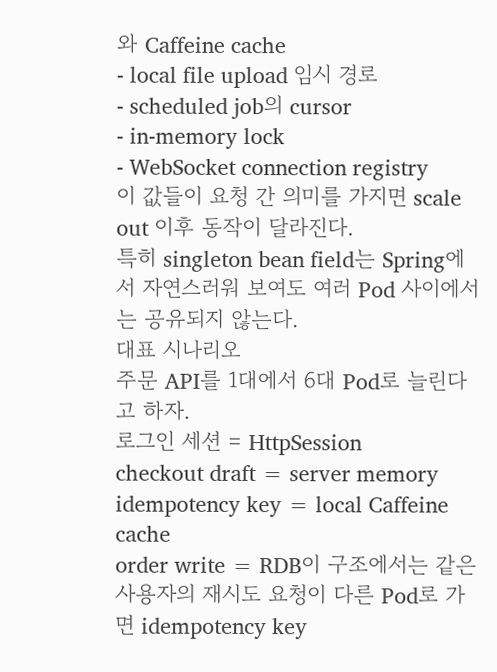와 Caffeine cache
- local file upload 임시 경로
- scheduled job의 cursor
- in-memory lock
- WebSocket connection registry
이 값들이 요청 간 의미를 가지면 scale out 이후 동작이 달라진다.
특히 singleton bean field는 Spring에서 자연스러워 보여도 여러 Pod 사이에서는 공유되지 않는다.
대표 시나리오
주문 API를 1대에서 6대 Pod로 늘린다고 하자.
로그인 세션 = HttpSession
checkout draft = server memory
idempotency key = local Caffeine cache
order write = RDB이 구조에서는 같은 사용자의 재시도 요청이 다른 Pod로 가면 idempotency key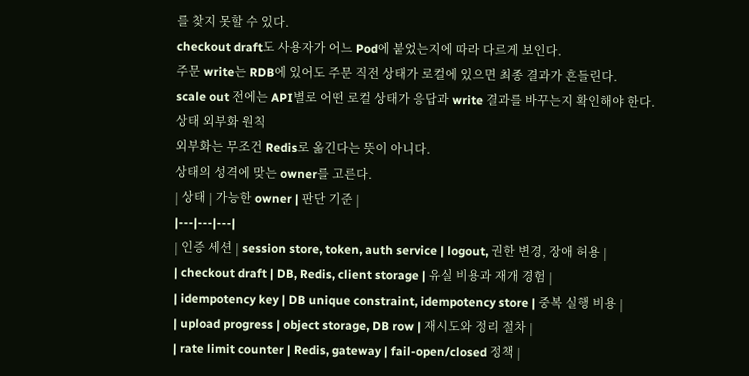를 찾지 못할 수 있다.
checkout draft도 사용자가 어느 Pod에 붙었는지에 따라 다르게 보인다.
주문 write는 RDB에 있어도 주문 직전 상태가 로컬에 있으면 최종 결과가 흔들린다.
scale out 전에는 API별로 어떤 로컬 상태가 응답과 write 결과를 바꾸는지 확인해야 한다.
상태 외부화 원칙
외부화는 무조건 Redis로 옮긴다는 뜻이 아니다.
상태의 성격에 맞는 owner를 고른다.
| 상태 | 가능한 owner | 판단 기준 |
|---|---|---|
| 인증 세션 | session store, token, auth service | logout, 권한 변경, 장애 허용 |
| checkout draft | DB, Redis, client storage | 유실 비용과 재개 경험 |
| idempotency key | DB unique constraint, idempotency store | 중복 실행 비용 |
| upload progress | object storage, DB row | 재시도와 정리 절차 |
| rate limit counter | Redis, gateway | fail-open/closed 정책 |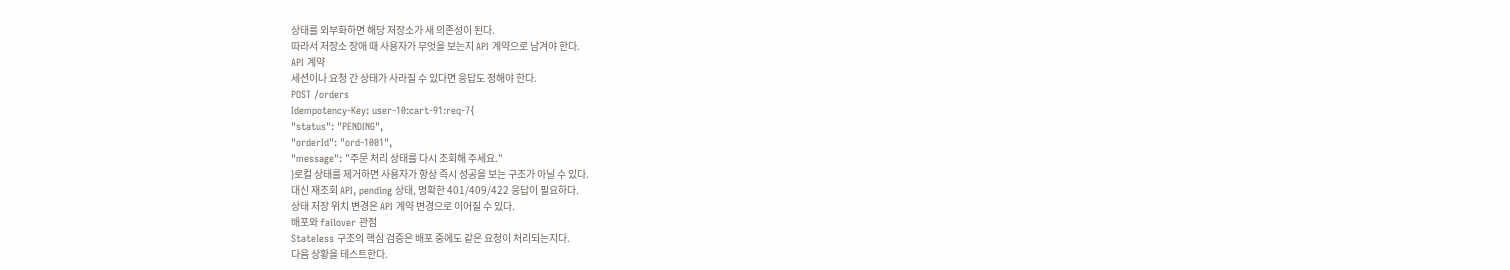상태를 외부화하면 해당 저장소가 새 의존성이 된다.
따라서 저장소 장애 때 사용자가 무엇을 보는지 API 계약으로 남겨야 한다.
API 계약
세션이나 요청 간 상태가 사라질 수 있다면 응답도 정해야 한다.
POST /orders
Idempotency-Key: user-10:cart-91:req-7{
"status": "PENDING",
"orderId": "ord-1001",
"message": "주문 처리 상태를 다시 조회해 주세요."
}로컬 상태를 제거하면 사용자가 항상 즉시 성공을 보는 구조가 아닐 수 있다.
대신 재조회 API, pending 상태, 명확한 401/409/422 응답이 필요하다.
상태 저장 위치 변경은 API 계약 변경으로 이어질 수 있다.
배포와 failover 관점
Stateless 구조의 핵심 검증은 배포 중에도 같은 요청이 처리되는지다.
다음 상황을 테스트한다.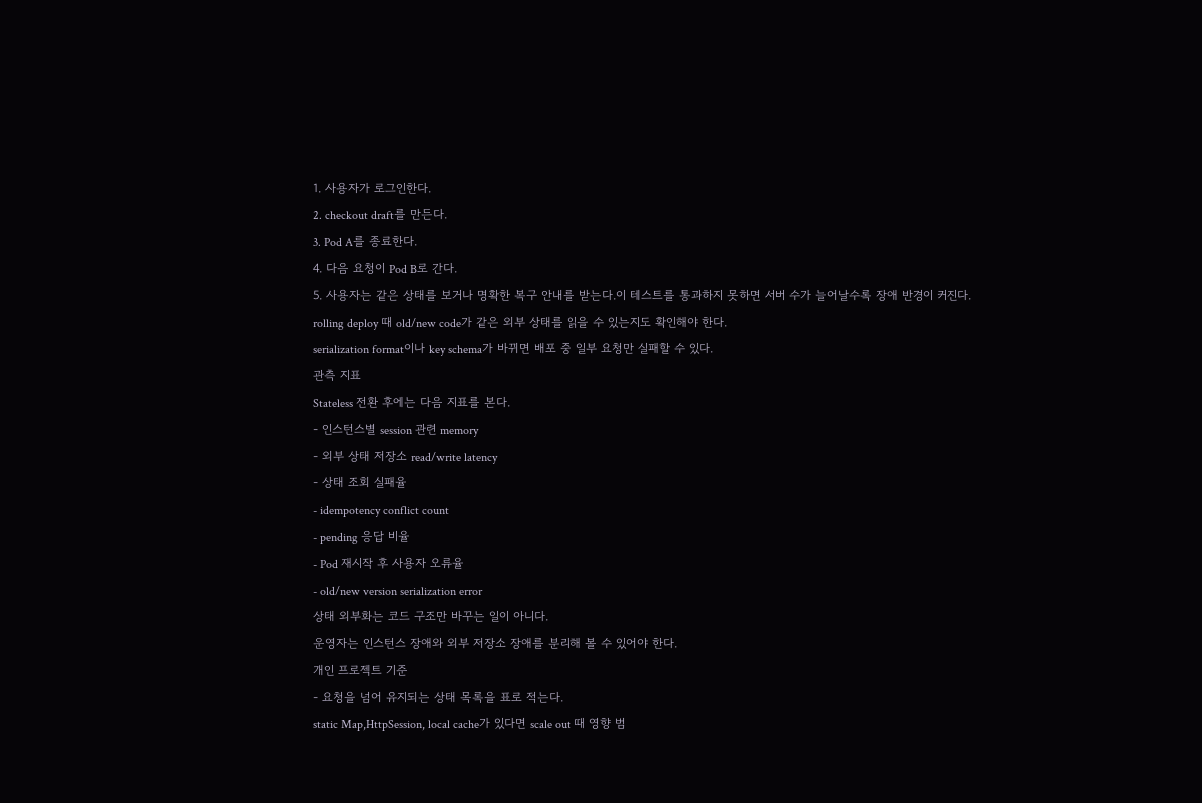1. 사용자가 로그인한다.
2. checkout draft를 만든다.
3. Pod A를 종료한다.
4. 다음 요청이 Pod B로 간다.
5. 사용자는 같은 상태를 보거나 명확한 복구 안내를 받는다.이 테스트를 통과하지 못하면 서버 수가 늘어날수록 장애 반경이 커진다.
rolling deploy 때 old/new code가 같은 외부 상태를 읽을 수 있는지도 확인해야 한다.
serialization format이나 key schema가 바뀌면 배포 중 일부 요청만 실패할 수 있다.
관측 지표
Stateless 전환 후에는 다음 지표를 본다.
- 인스턴스별 session 관련 memory
- 외부 상태 저장소 read/write latency
- 상태 조회 실패율
- idempotency conflict count
- pending 응답 비율
- Pod 재시작 후 사용자 오류율
- old/new version serialization error
상태 외부화는 코드 구조만 바꾸는 일이 아니다.
운영자는 인스턴스 장애와 외부 저장소 장애를 분리해 볼 수 있어야 한다.
개인 프로젝트 기준
- 요청을 넘어 유지되는 상태 목록을 표로 적는다.
static Map,HttpSession, local cache가 있다면 scale out 때 영향 범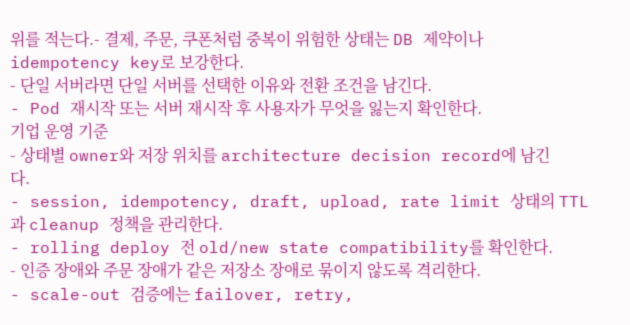위를 적는다.- 결제, 주문, 쿠폰처럼 중복이 위험한 상태는 DB 제약이나 idempotency key로 보강한다.
- 단일 서버라면 단일 서버를 선택한 이유와 전환 조건을 남긴다.
- Pod 재시작 또는 서버 재시작 후 사용자가 무엇을 잃는지 확인한다.
기업 운영 기준
- 상태별 owner와 저장 위치를 architecture decision record에 남긴다.
- session, idempotency, draft, upload, rate limit 상태의 TTL과 cleanup 정책을 관리한다.
- rolling deploy 전 old/new state compatibility를 확인한다.
- 인증 장애와 주문 장애가 같은 저장소 장애로 묶이지 않도록 격리한다.
- scale-out 검증에는 failover, retry,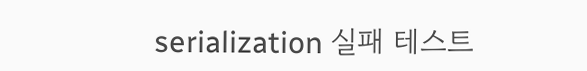serialization 실패 테스트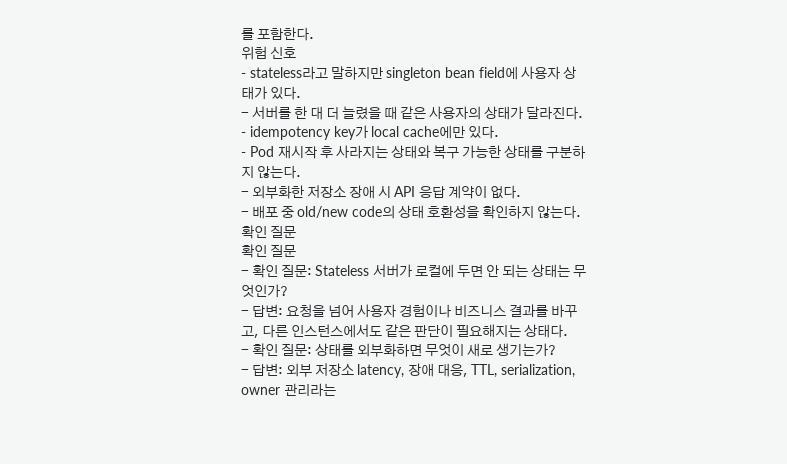를 포함한다.
위험 신호
- stateless라고 말하지만 singleton bean field에 사용자 상태가 있다.
- 서버를 한 대 더 늘렸을 때 같은 사용자의 상태가 달라진다.
- idempotency key가 local cache에만 있다.
- Pod 재시작 후 사라지는 상태와 복구 가능한 상태를 구분하지 않는다.
- 외부화한 저장소 장애 시 API 응답 계약이 없다.
- 배포 중 old/new code의 상태 호환성을 확인하지 않는다.
확인 질문
확인 질문
- 확인 질문: Stateless 서버가 로컬에 두면 안 되는 상태는 무엇인가?
- 답변: 요청을 넘어 사용자 경험이나 비즈니스 결과를 바꾸고, 다른 인스턴스에서도 같은 판단이 필요해지는 상태다.
- 확인 질문: 상태를 외부화하면 무엇이 새로 생기는가?
- 답변: 외부 저장소 latency, 장애 대응, TTL, serialization, owner 관리라는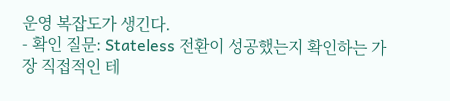운영 복잡도가 생긴다.
- 확인 질문: Stateless 전환이 성공했는지 확인하는 가장 직접적인 테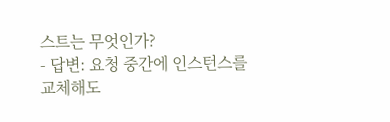스트는 무엇인가?
- 답변: 요청 중간에 인스턴스를 교체해도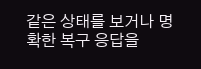같은 상태를 보거나 명확한 복구 응답을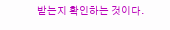받는지 확인하는 것이다.